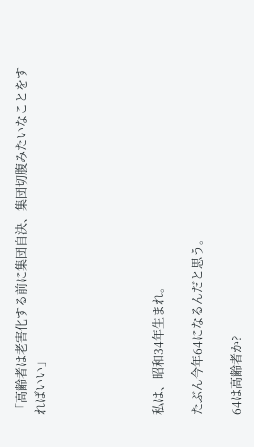「高齢者は老害化する前に集団自決、集団切腹みたいなことをすればいい」





私は、昭和34年生まれ。

たぶん今年64になるんだと思う。

64は高齢者か?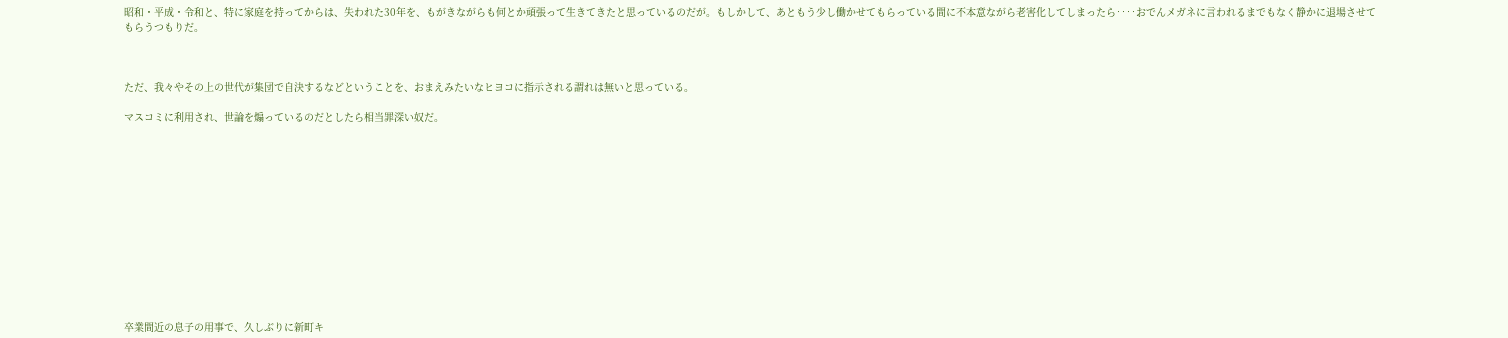昭和・平成・令和と、特に家庭を持ってからは、失われた30年を、もがきながらも何とか頑張って生きてきたと思っているのだが。もしかして、あともう少し働かせてもらっている間に不本意ながら老害化してしまったら‥‥おでんメガネに言われるまでもなく静かに退場させてもらうつもりだ。



ただ、我々やその上の世代が集団で自決するなどということを、おまえみたいなヒヨコに指示される謂れは無いと思っている。

マスコミに利用され、世論を煽っているのだとしたら相当罪深い奴だ。













卒業間近の息子の用事で、久しぶりに新町キ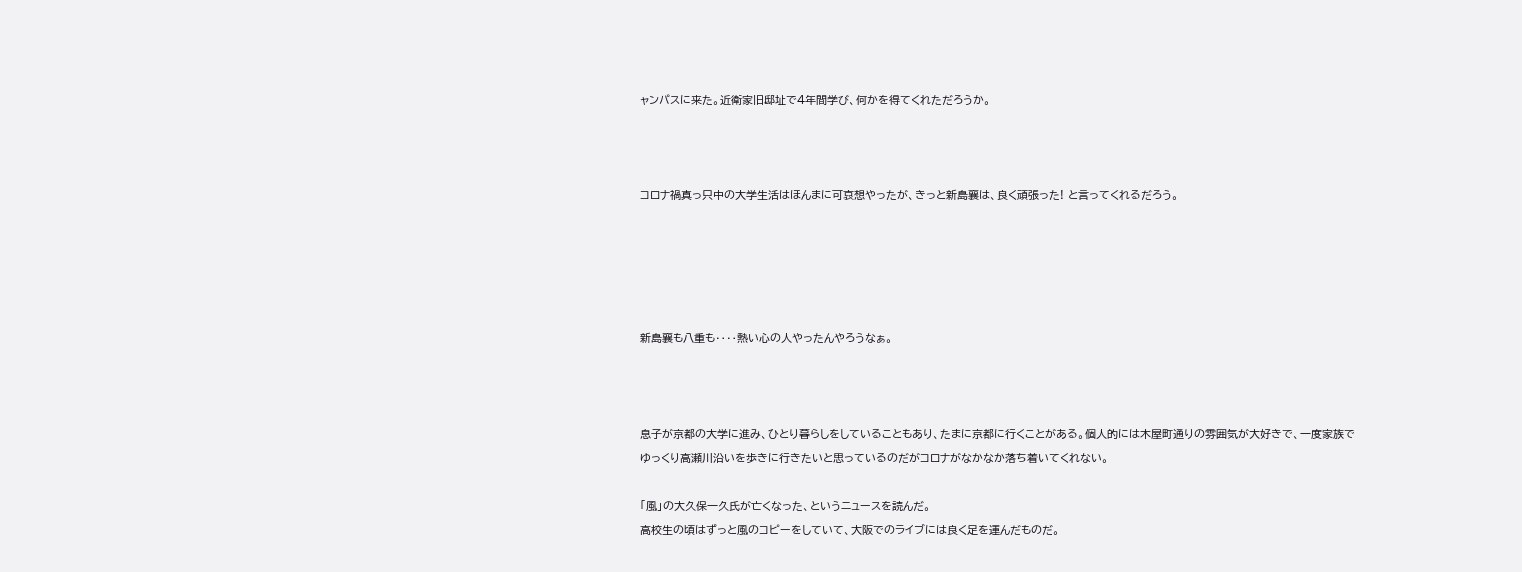ャンパスに来た。近衛家旧邸址で4年間学び、何かを得てくれただろうか。



コロナ禍真っ只中の大学生活はほんまに可哀想やったが、きっと新島襄は、良く頑張った! と言ってくれるだろう。





新島襄も八重も‥‥熱い心の人やったんやろうなぁ。



息子が京都の大学に進み、ひとり暮らしをしていることもあり、たまに京都に行くことがある。個人的には木屋町通りの雰囲気が大好きで、一度家族でゆっくり高瀬川沿いを歩きに行きたいと思っているのだがコロナがなかなか落ち着いてくれない。

「風」の大久保一久氏が亡くなった、というニュースを読んだ。
高校生の頃はずっと風のコピーをしていて、大阪でのライブには良く足を運んだものだ。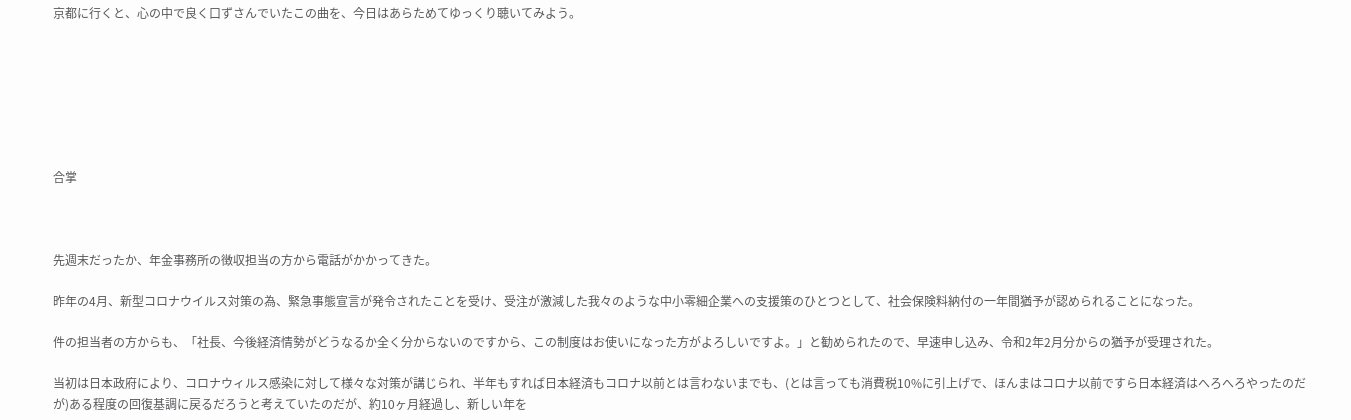京都に行くと、心の中で良く口ずさんでいたこの曲を、今日はあらためてゆっくり聴いてみよう。







合掌



先週末だったか、年金事務所の徴収担当の方から電話がかかってきた。

昨年の4月、新型コロナウイルス対策の為、緊急事態宣言が発令されたことを受け、受注が激減した我々のような中小零細企業への支援策のひとつとして、社会保険料納付の一年間猶予が認められることになった。

件の担当者の方からも、「社長、今後経済情勢がどうなるか全く分からないのですから、この制度はお使いになった方がよろしいですよ。」と勧められたので、早速申し込み、令和2年2月分からの猶予が受理された。

当初は日本政府により、コロナウィルス感染に対して様々な対策が講じられ、半年もすれば日本経済もコロナ以前とは言わないまでも、(とは言っても消費税10%に引上げで、ほんまはコロナ以前ですら日本経済はへろへろやったのだが)ある程度の回復基調に戻るだろうと考えていたのだが、約10ヶ月経過し、新しい年を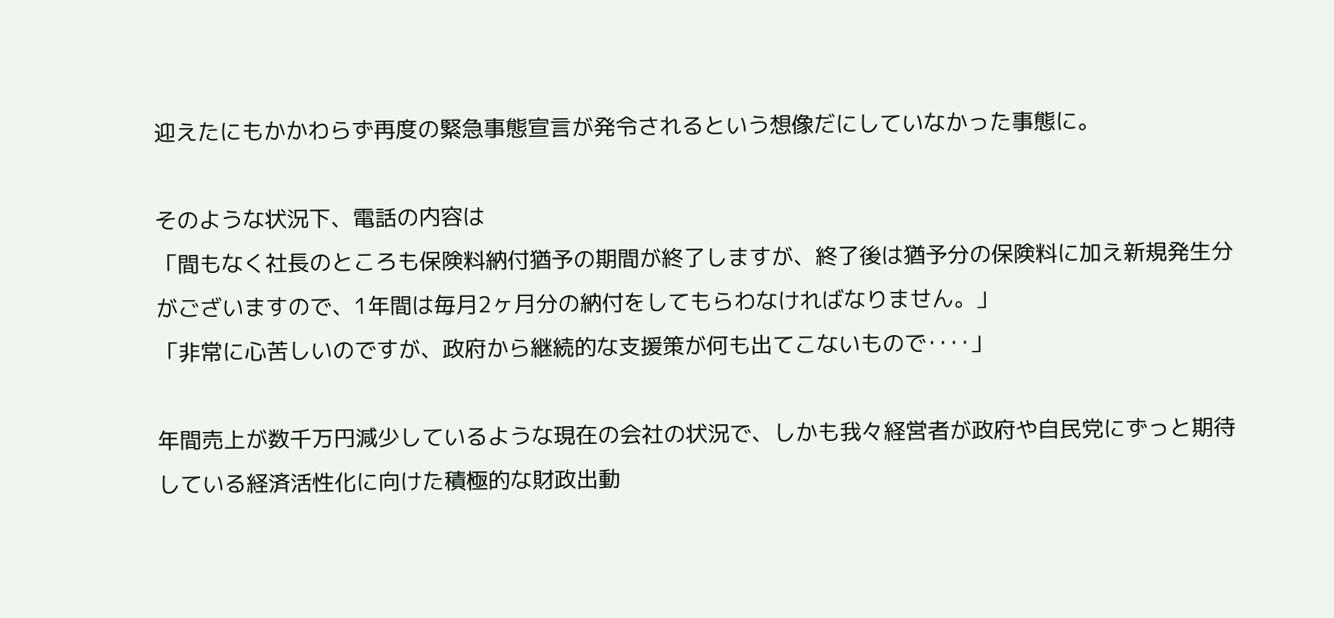迎えたにもかかわらず再度の緊急事態宣言が発令されるという想像だにしていなかった事態に。

そのような状況下、電話の内容は
「間もなく社長のところも保険料納付猶予の期間が終了しますが、終了後は猶予分の保険料に加え新規発生分がございますので、1年間は毎月2ヶ月分の納付をしてもらわなければなりません。」
「非常に心苦しいのですが、政府から継続的な支援策が何も出てこないもので‥‥」

年間売上が数千万円減少しているような現在の会社の状況で、しかも我々経営者が政府や自民党にずっと期待している経済活性化に向けた積極的な財政出動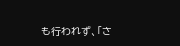も行われず、「さ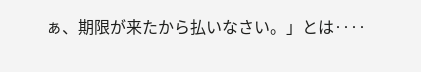ぁ、期限が来たから払いなさい。」とは‥‥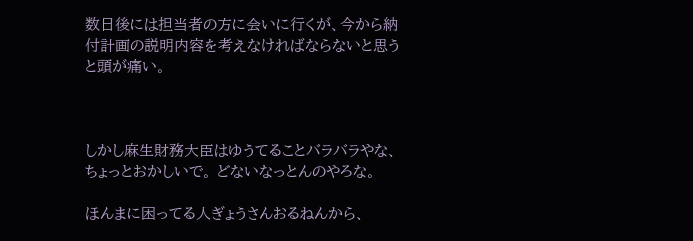数日後には担当者の方に会いに行くが、今から納付計画の説明内容を考えなければならないと思うと頭が痛い。



しかし麻生財務大臣はゆうてることバラバラやな、ちょっとおかしいで。 どないなっとんのやろな。

ほんまに困ってる人ぎょうさんおるねんから、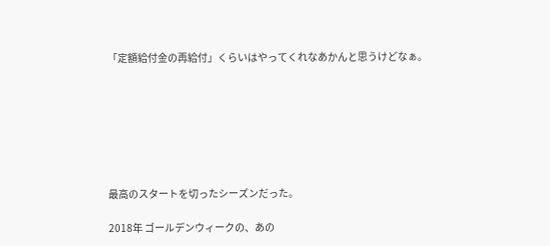「定額給付金の再給付」くらいはやってくれなあかんと思うけどなぁ。







最高のスタートを切ったシーズンだった。

2018年 ゴールデンウィークの、あの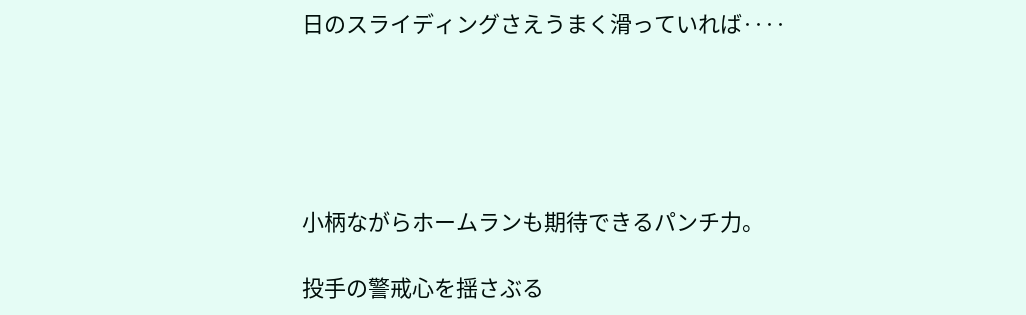日のスライディングさえうまく滑っていれば‥‥





小柄ながらホームランも期待できるパンチ力。

投手の警戒心を揺さぶる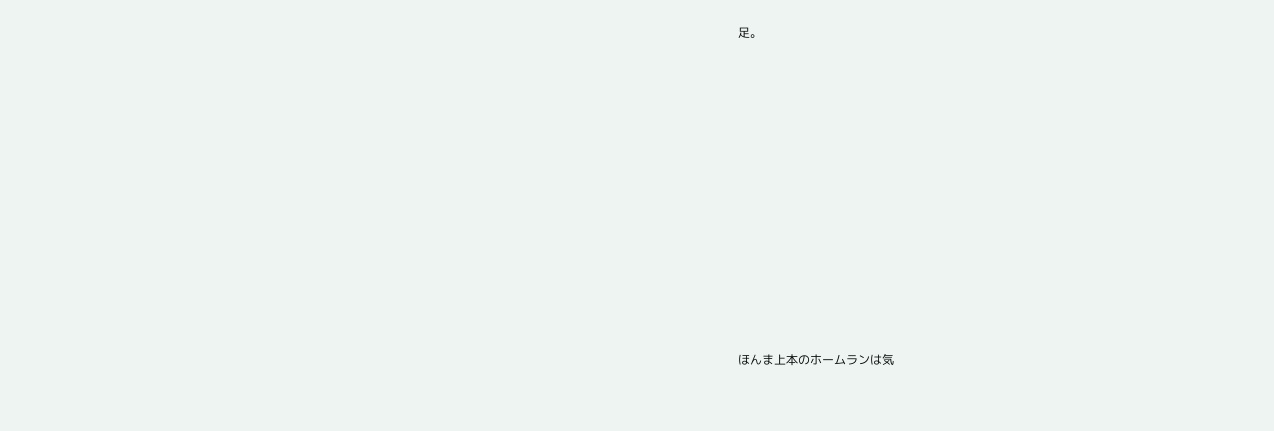足。













ほんま上本のホームランは気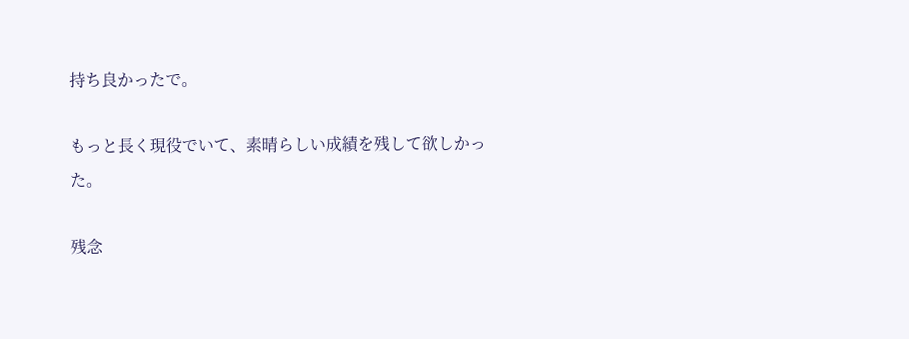持ち良かったで。

もっと長く現役でいて、素晴らしい成績を残して欲しかった。

残念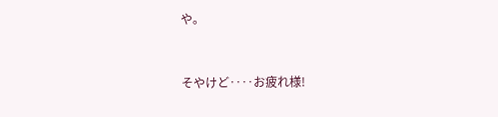や。



そやけど‥‥お疲れ様!